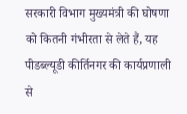सरकारी विभाग मुख्यमंत्री की घोषणा को कितनी गंभीरता से लेते हैं, यह पीडब्ल्यूडी कीर्तिनगर की कार्यप्रणाली से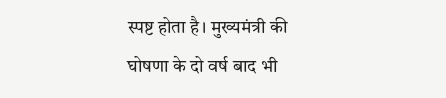स्पष्ट होता है। मुख्यमंत्री की घोषणा के दो वर्ष बाद भी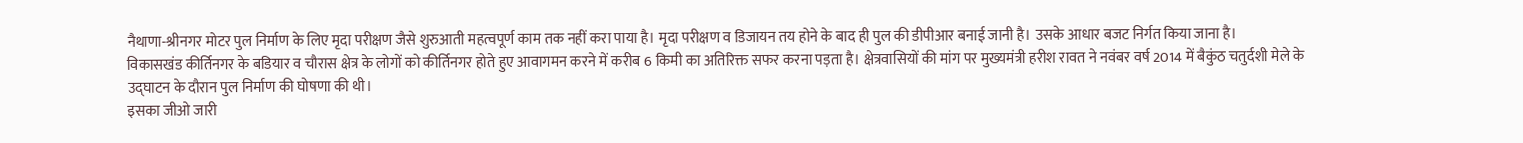नैथाणा-श्रीनगर मोटर पुल निर्माण के लिए मृदा परीक्षण जैसे शुरुआती महत्वपूर्ण काम तक नहीं करा पाया है। मृदा परीक्षण व डिजायन तय होने के बाद ही पुल की डीपीआर बनाई जानी है। उसके आधार बजट निर्गत किया जाना है।
विकासखंड कीर्तिनगर के बडियार व चौरास क्षेत्र के लोगों को कीर्तिनगर होते हुए आवागमन करने में करीब 6 किमी का अतिरिक्त सफर करना पड़ता है। क्षेत्रवासियों की मांग पर मुख्यमंत्री हरीश रावत ने नवंबर वर्ष 2014 में बैकुंठ चतुर्दशी मेले के उद्घाटन के दौरान पुल निर्माण की घोषणा की थी।
इसका जीओ जारी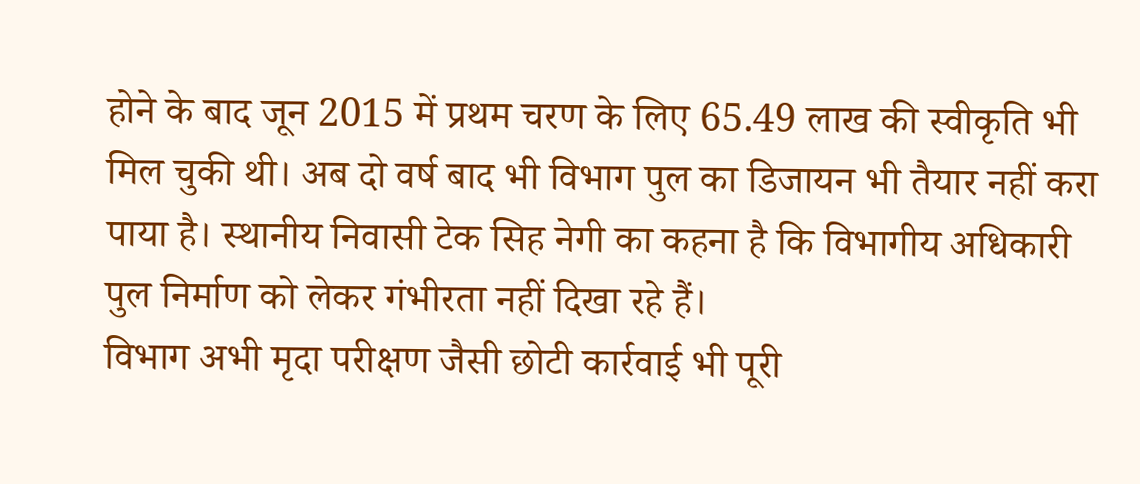होने के बाद जून 2015 में प्रथम चरण के लिए 65.49 लाख की स्वीकृति भी मिल चुकी थी। अब दो वर्ष बाद भी विभाग पुल का डिजायन भी तैयार नहीं करा पाया है। स्थानीय निवासी टेक सिह नेगी का कहना है कि विभागीय अधिकारी पुल निर्माण को लेकर गंभीरता नहीं दिखा रहे हैं।
विभाग अभी मृदा परीक्षण जैसी छोटी कार्रवाई भी पूरी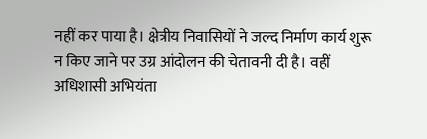नहीं कर पाया है। क्षेत्रीय निवासियों ने जल्द निर्माण कार्य शुरू न किए जाने पर उग्र आंदोलन की चेतावनी दी है। वहीं अधिशासी अभियंता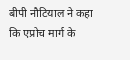बीपी नौटियाल ने कहा कि एप्रोच मार्ग के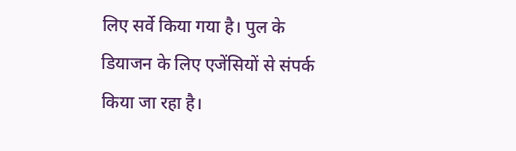लिए सर्वे किया गया है। पुल के डियाजन के लिए एजेंसियों से संपर्क किया जा रहा है।